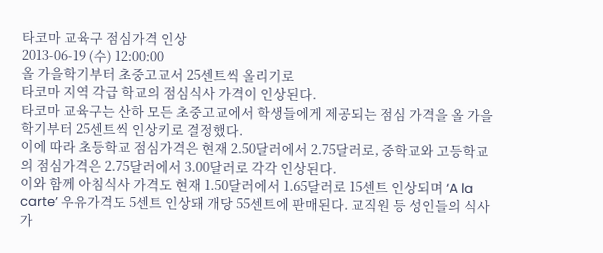타코마 교육구 점심가격 인상
2013-06-19 (수) 12:00:00
올 가을학기부터 초중고교서 25센트씩 올리기로
타코마 지역 각급 학교의 점심식사 가격이 인상된다.
타코마 교육구는 산하 모든 초중고교에서 학생들에게 제공되는 점심 가격을 올 가을학기부터 25센트씩 인상키로 결정했다.
이에 따라 초등학교 점심가격은 현재 2.50달러에서 2.75달러로, 중학교와 고등학교의 점심가격은 2.75달러에서 3.00달러로 각각 인상된다.
이와 함께 아침식사 가격도 현재 1.50달러에서 1.65달러로 15센트 인상되며 ‘A la carte’ 우유가격도 5센트 인상돼 개당 55센트에 판매된다. 교직원 등 성인들의 식사가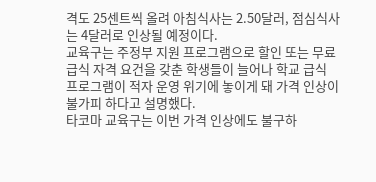격도 25센트씩 올려 아침식사는 2.50달러, 점심식사는 4달러로 인상될 예정이다.
교육구는 주정부 지원 프로그램으로 할인 또는 무료급식 자격 요건을 갖춘 학생들이 늘어나 학교 급식 프로그램이 적자 운영 위기에 놓이게 돼 가격 인상이 불가피 하다고 설명했다.
타코마 교육구는 이번 가격 인상에도 불구하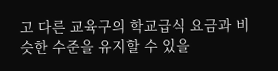고 다른 교육구의 학교급식 요금과 비슷한 수준을 유지할 수 있을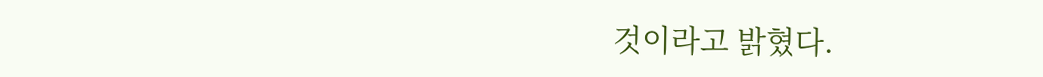것이라고 밝혔다.